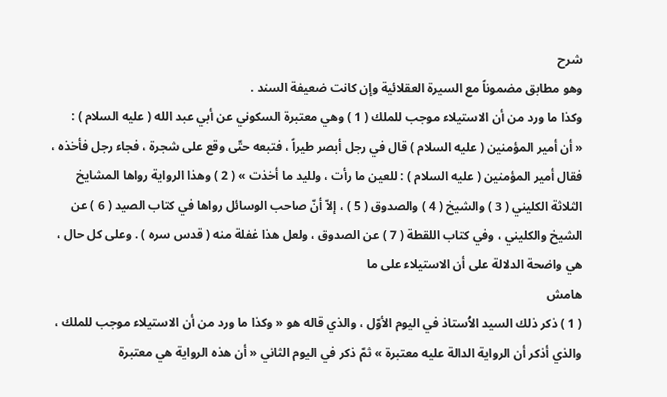شرح
وهو مطابق مضموناً مع السيرة العقلائية وإن كانت ضعيفة السند .
وكذا ما ورد من أن الاستيلاء موجب للملك ( 1 ) وهي معتبرة السكوني عن أبي عبد الله ( عليه السلام ) :
« أن أمير المؤمنين ( عليه السلام ) قال في رجل أبصر طيراً ، فتبعه حتّى وقع على شجرة ، فجاء رجل فأخذه ، فقال أمير المؤمنين ( عليه السلام ) : للعين ما رأت ، ولليد ما أخذت » ( 2 ) وهذا الرواية رواها المشايخ الثلاثة الكليني ( 3 ) والشيخ ( 4 ) والصدوق ( 5 ) ، إلاّ أنّ صاحب الوسائل رواها في كتاب الصيد ( 6 ) عن الشيخ والكليني ، وفي كتاب اللقطة ( 7 ) عن الصدوق ، ولعل هذا غفلة منه ( قدس سره ) . وعلى كل حال ، هي واضحة الدلالة على أن الاستيلاء على ما
هامش
( 1 ) ذكر ذلك السيد الاُستاذ في اليوم الأوّل ، والذي قاله هو « وكذا ما ورد من أن الاستيلاء موجب للملك ، والذي أذكر أن الرواية الدالة عليه معتبرة » ثمّ ذكر في اليوم الثاني « أن هذه الرواية هي معتبرة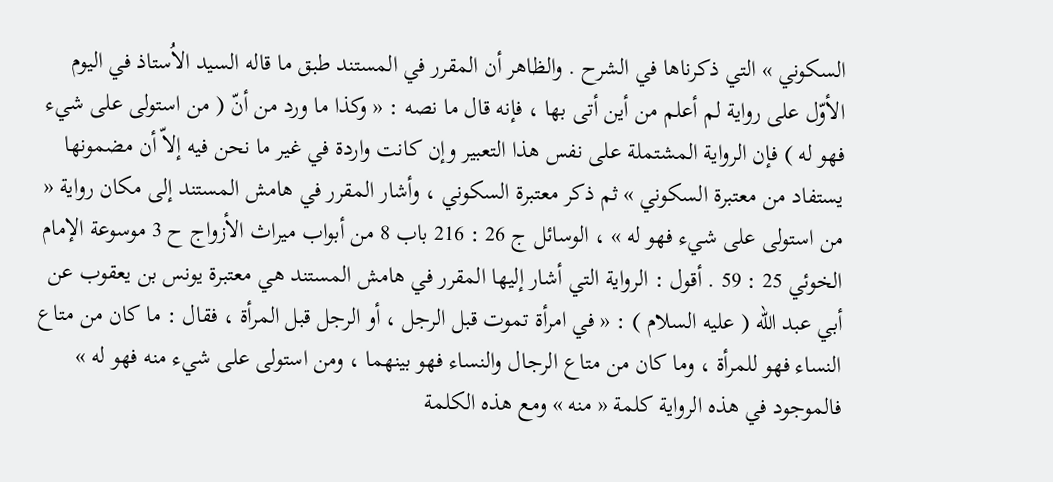السكوني » التي ذكرناها في الشرح . والظاهر أن المقرر في المستند طبق ما قاله السيد الاُستاذ في اليوم الأوّل على رواية لم أعلم من أين أتى بها ، فإنه قال ما نصه : « وكذا ما ورد من أنّ ( من استولى على شيء فهو له ) فإن الرواية المشتملة على نفس هذا التعبير وإن كانت واردة في غير ما نحن فيه إلاّ أن مضمونها يستفاد من معتبرة السكوني » ثم ذكر معتبرة السكوني ، وأشار المقرر في هامش المستند إلى مكان رواية « من استولى على شيء فهو له » ، الوسائل ج 26 : 216 باب 8 من أبواب ميراث الأزواج ح 3 موسوعة الإمام الخوئي 25 : 59 . أقول : الرواية التي أشار إليها المقرر في هامش المستند هي معتبرة يونس بن يعقوب عن أبي عبد الله ( عليه السلام ) : « في امرأة تموت قبل الرجل ، أو الرجل قبل المرأة ، فقال : ما كان من متاع النساء فهو للمرأة ، وما كان من متاع الرجال والنساء فهو بينهما ، ومن استولى على شيء منه فهو له » فالموجود في هذه الرواية كلمة « منه » ومع هذه الكلمة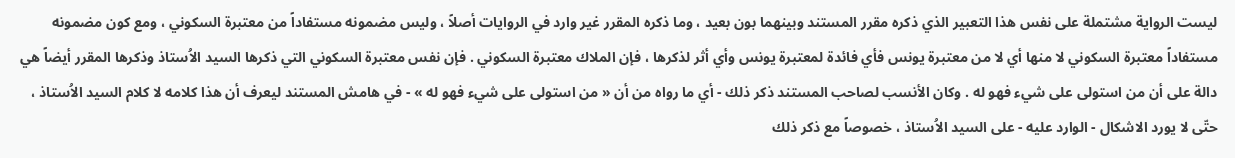ليست الرواية مشتملة على نفس هذا التعبير الذي ذكره مقرر المستند وبينهما بون بعيد ، وما ذكره المقرر غير وارد في الروايات أصلاً ، وليس مضمونه مستفاداً من معتبرة السكوني ، ومع كون مضمونه مستفاداً معتبرة السكوني لا منها أي لا من معتبرة يونس فأي فائدة لمعتبرة يونس وأي أثر لذكرها ، فإن الملاك معتبرة السكوني . فإن نفس معتبرة السكوني التي ذكرها السيد الاُستاذ وذكرها المقرر أيضاً هي دالة على أن من استولى على شيء فهو له . وكان الأنسب لصاحب المستند ذكر ذلك - أي ما رواه من أن « من استولى على شيء فهو له » - في هامش المستند ليعرف أن هذا كلامه لا كلام السيد الاُستاذ ، حتّى لا يورد الاشكال - الوارد عليه - على السيد الاُستاذ ، خصوصاً مع ذكر ذلك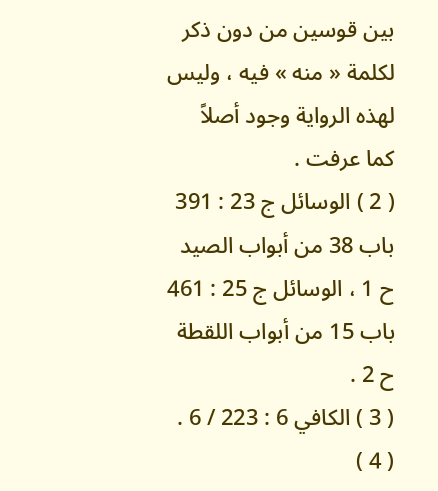بين قوسين من دون ذكر لكلمة « منه » فيه ، وليس لهذه الرواية وجود أصلاً كما عرفت .
( 2 ) الوسائل ج 23 : 391 باب 38 من أبواب الصيد ح 1 ، الوسائل ج 25 : 461 باب 15 من أبواب اللقطة ح 2 .
( 3 ) الكافي 6 : 223 / 6 .
( 4 )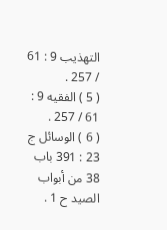التهذيب 9 : 61 / 257 .
( 5 ) الفقيه 9 : 61 / 257 .
( 6 ) الوسائل ج 23 : 391 باب 38 من أبواب الصيد ح 1 .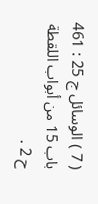( 7 ) الوسائل ج 25 : 461 باب 15 من أبواب اللقطة ح 2 .